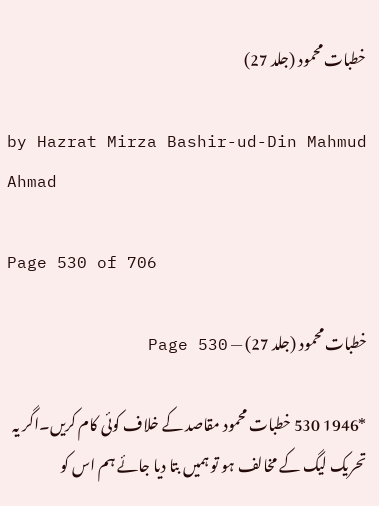خطبات محمود (جلد 27)

by Hazrat Mirza Bashir-ud-Din Mahmud Ahmad

Page 530 of 706

خطبات محمود (جلد 27) — Page 530

*1946 530 خطبات محمود مقاصد کے خلاف کوئی کام کریں۔اگر یہ تحریک لیگ کے مخالف ہو تو ہمیں بتا دیا جائے ہم اس کو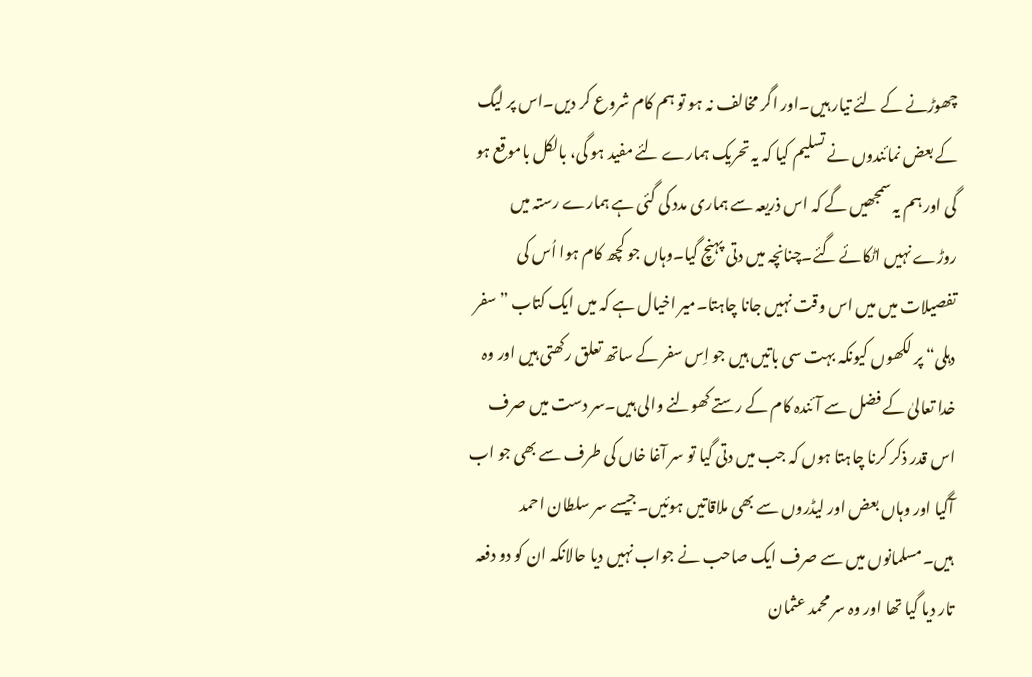چھوڑنے کے لئے تیار ہیں۔اور اگر مخالف نہ ہو تو ہم کام شروع کر دیں۔اس پر لیگ کے بعض نمائندوں نے تسلیم کیا کہ یہ تحریک ہمارے لئے مفید ہو گی، بالکل باموقع ہو گی اور ہم یہ سمجھیں گے کہ اس ذریعہ سے ہماری مدد کی گئی ہے ہمارے رستہ میں روڑے نہیں اٹکائے گئے۔چنانچہ میں دتی پہنچ گیا۔وہاں جو کچھ کام ہوا اُس کی تفصیلات میں میں اس وقت نہیں جانا چاہتا۔میر اخیال ہے کہ میں ایک کتاب ”سفر دہلی“ پر لکھوں کیونکہ بہت سی باتیں ہیں جو اِس سفر کے ساتھ تعلق رکھتی ہیں اور وہ خدا تعالیٰ کے فضل سے آئندہ کام کے رستے کھولنے والی ہیں۔سر دست میں صرف اس قدر ذکر کرنا چاہتا ہوں کہ جب میں دتی گیا تو سر آغا خاں کی طرف سے بھی جو اب آگیا اور وہاں بعض اور لیڈروں سے بھی ملاقاتیں ہوئیں۔جیسے سر سلطان احمد ہیں۔مسلمانوں میں سے صرف ایک صاحب نے جواب نہیں دیا حالانکہ ان کو دو دفعہ تار دیا گیا تھا اور وہ سر محمد عثمان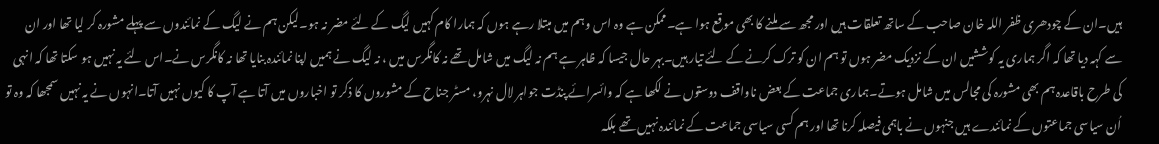ہیں۔ان کے چودھری ظفر اللہ خان صاحب کے ساتھ تعلقات ہیں اور مجھ سے ملنے کا بھی موقع ہوا ہے۔ممکن ہے وہ اس وہم میں مبتلا رہے ہوں کہ ہمارا کام کہیں لیگ کے لئے مضر نہ ہو۔لیکن ہم نے لیگ کے نمائندوں سے پہلے مشورہ کر لیا تھا اور ان سے کہہ دیا تھا کہ اگر ہماری یہ کوششیں ان کے نزدیک مضر ہوں تو ہم ان کو ترک کرنے کے لئے تیار ہیں۔بہر حال جیسا کہ ظاہر ہے ہم نہ لیگ میں شامل تھے نہ کانگرس میں ، نہ لیگ نے ہمیں اپنا نمائندہ بنایا تھا نہ کانگرس نے۔اس لئے یہ نہیں ہو سکتا تھا کہ انہی کی طرح باقاعدہ ہم بھی مشورہ کی مجالس میں شامل ہوتے۔ہماری جماعت کے بعض ناواقف دوستوں نے لکھا ہے کہ وائسرائے پنڈت جواہر لال نہرو، مسٹر جناح کے مشوروں کا ذکر تو اخباروں میں آتا ہے آپ کا کیوں نہیں آتا۔انہوں نے یہ نہیں سمجھا کہ وہ تو اُن سیاسی جماعتوں کے نمائندے ہیں جنہوں نے باہمی فیصلہ کرنا تھا اور ہم کسی سیاسی جماعت کے نمائندہ نہیں تھے بلکہ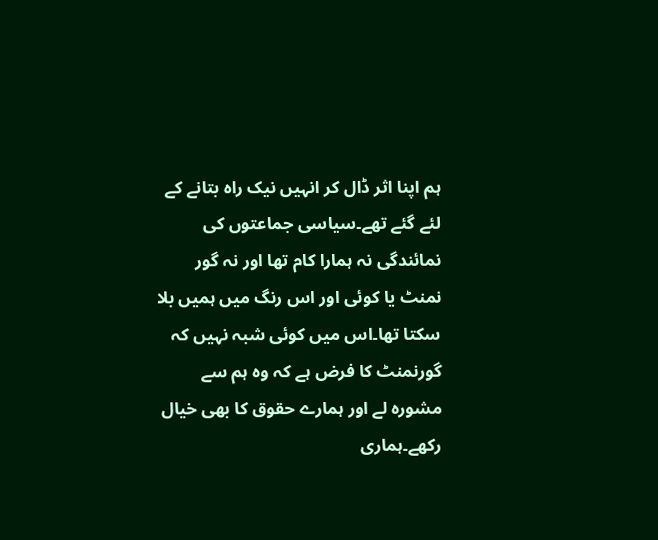ہم اپنا اثر ڈال کر انہیں نیک راہ بتانے کے لئے گئے تھے۔سیاسی جماعتوں کی نمائندگی نہ ہمارا کام تھا اور نہ گور نمنٹ یا کوئی اور اس رنگ میں ہمیں بلا سکتا تھا۔اس میں کوئی شبہ نہیں کہ گورنمنٹ کا فرض ہے کہ وہ ہم سے مشورہ لے اور ہمارے حقوق کا بھی خیال رکھے۔ہماری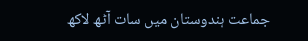جماعت ہندوستان میں سات آٹھ لاکھ